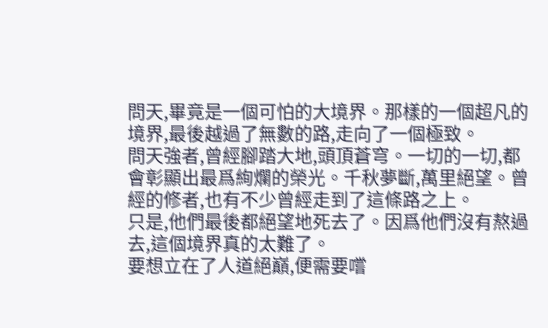問天,畢竟是一個可怕的大境界。那樣的一個超凡的境界,最後越過了無數的路,走向了一個極致。
問天強者,曾經腳踏大地,頭頂蒼穹。一切的一切,都會彰顯出最爲絢爛的榮光。千秋夢斷,萬里絕望。曾經的修者,也有不少曾經走到了這條路之上。
只是,他們最後都絕望地死去了。因爲他們沒有熬過去,這個境界真的太難了。
要想立在了人道絕巔,便需要嚐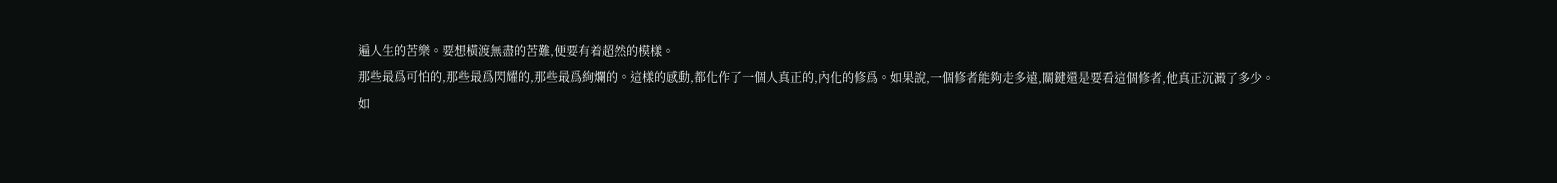遍人生的苦樂。要想橫渡無盡的苦難,便要有着超然的模樣。
那些最爲可怕的,那些最爲閃耀的,那些最爲絢爛的。這樣的感動,都化作了一個人真正的,內化的修爲。如果說,一個修者能夠走多遠,關鍵還是要看這個修者,他真正沉澱了多少。
如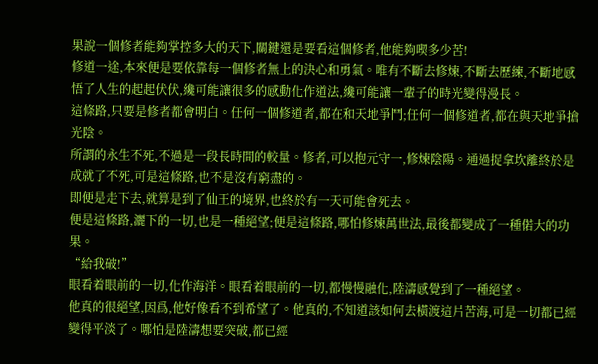果說一個修者能夠掌控多大的天下,關鍵還是要看這個修者,他能夠喫多少苦!
修道一途,本來便是要依靠每一個修者無上的決心和勇氣。唯有不斷去修煉,不斷去歷練,不斷地感悟了人生的起起伏伏,纔可能讓很多的感動化作道法,纔可能讓一輩子的時光變得漫長。
這條路,只要是修者都會明白。任何一個修道者,都在和天地爭鬥;任何一個修道者,都在與天地爭搶光陰。
所謂的永生不死,不過是一段長時間的較量。修者,可以抱元守一,修煉陰陽。通過捉拿坎離終於是成就了不死,可是這條路,也不是沒有窮盡的。
即便是走下去,就算是到了仙王的境界,也終於有一天可能會死去。
便是這條路,灑下的一切,也是一種絕望;便是這條路,哪怕修煉萬世法,最後都變成了一種偌大的功果。
“給我破!”
眼看着眼前的一切,化作海洋。眼看着眼前的一切,都慢慢融化,陸濤感覺到了一種絕望。
他真的很絕望,因爲,他好像看不到希望了。他真的,不知道該如何去橫渡這片苦海,可是一切都已經變得平淡了。哪怕是陸濤想要突破,都已經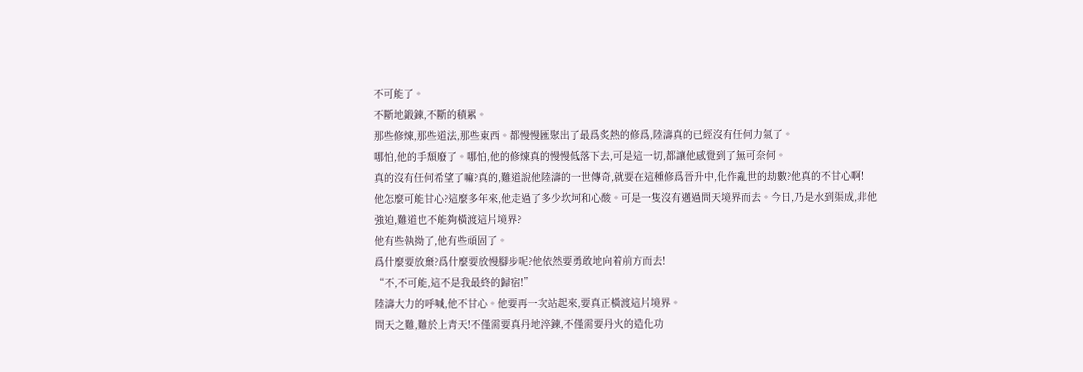不可能了。
不斷地鍛鍊,不斷的積累。
那些修煉,那些道法,那些東西。都慢慢匯聚出了最爲炙熱的修爲,陸濤真的已經沒有任何力氣了。
哪怕,他的手頹廢了。哪怕,他的修煉真的慢慢低落下去,可是這一切,都讓他感覺到了無可奈何。
真的沒有任何希望了嘛?真的,難道說他陸濤的一世傳奇,就要在這種修爲晉升中,化作亂世的劫數?他真的不甘心啊!
他怎麼可能甘心?這麼多年來,他走過了多少坎坷和心酸。可是一隻沒有邁過問天境界而去。今日,乃是水到渠成,非他強迫,難道也不能夠橫渡這片境界?
他有些執拗了,他有些頑固了。
爲什麼要放棄?爲什麼要放慢腳步呢?他依然要勇敢地向着前方而去!
“不,不可能,這不是我最終的歸宿!”
陸濤大力的呼喊,他不甘心。他要再一次站起來,要真正橫渡這片境界。
問天之難,難於上青天!不僅需要真丹地淬鍊,不僅需要丹火的造化功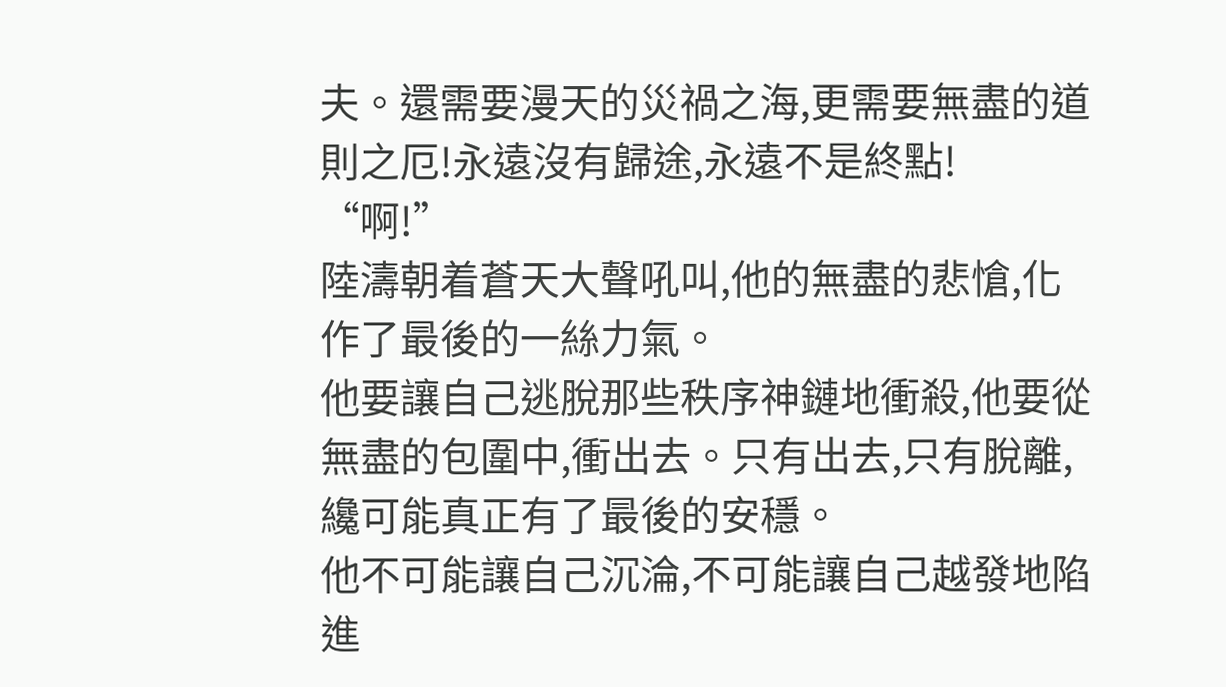夫。還需要漫天的災禍之海,更需要無盡的道則之厄!永遠沒有歸途,永遠不是終點!
“啊!”
陸濤朝着蒼天大聲吼叫,他的無盡的悲愴,化作了最後的一絲力氣。
他要讓自己逃脫那些秩序神鏈地衝殺,他要從無盡的包圍中,衝出去。只有出去,只有脫離,纔可能真正有了最後的安穩。
他不可能讓自己沉淪,不可能讓自己越發地陷進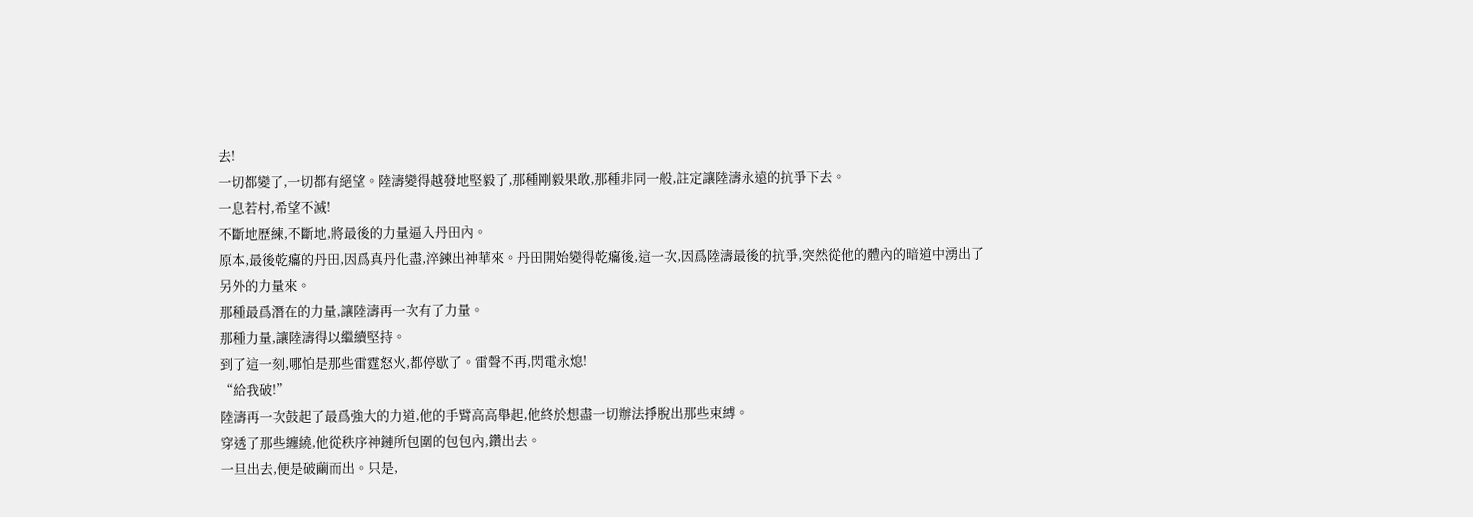去!
一切都變了,一切都有絕望。陸濤變得越發地堅毅了,那種剛毅果敢,那種非同一般,註定讓陸濤永遠的抗爭下去。
一息若村,希望不滅!
不斷地歷練,不斷地,將最後的力量逼入丹田內。
原本,最後乾癟的丹田,因爲真丹化盡,淬鍊出神華來。丹田開始變得乾癟後,這一次,因爲陸濤最後的抗爭,突然從他的體內的暗道中湧出了另外的力量來。
那種最爲潛在的力量,讓陸濤再一次有了力量。
那種力量,讓陸濤得以繼續堅持。
到了這一刻,哪怕是那些雷霆怒火,都停歇了。雷聲不再,閃電永熄!
“給我破!”
陸濤再一次鼓起了最爲強大的力道,他的手臂高高舉起,他終於想盡一切辦法掙脫出那些束縛。
穿透了那些纏繞,他從秩序神鏈所包圍的包包內,鑽出去。
一旦出去,便是破繭而出。只是,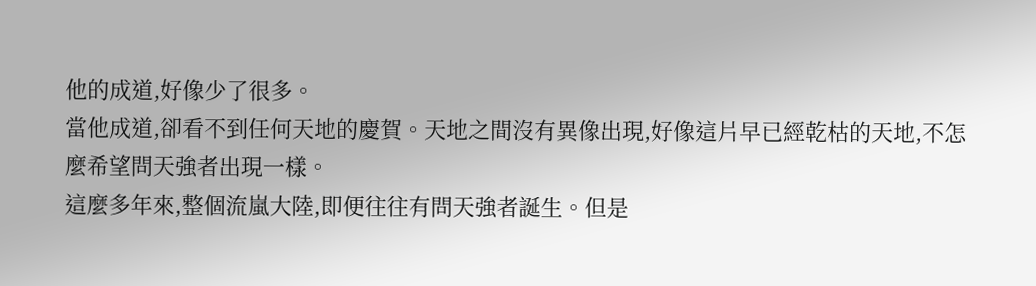他的成道,好像少了很多。
當他成道,卻看不到任何天地的慶賀。天地之間沒有異像出現,好像這片早已經乾枯的天地,不怎麼希望問天強者出現一樣。
這麼多年來,整個流嵐大陸,即便往往有問天強者誕生。但是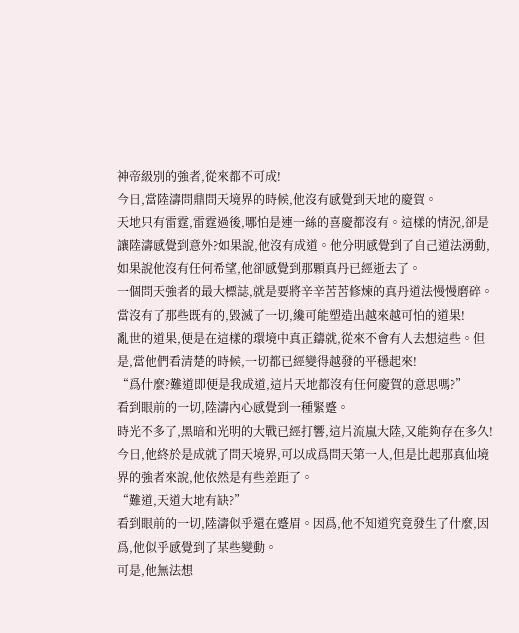神帝級別的強者,從來都不可成!
今日,當陸濤問鼎問天境界的時候,他沒有感覺到天地的慶賀。
天地只有雷霆,雷霆過後,哪怕是連一絲的喜慶都沒有。這樣的情況,卻是讓陸濤感覺到意外?如果說,他沒有成道。他分明感覺到了自己道法湧動,如果說他沒有任何希望,他卻感覺到那顆真丹已經逝去了。
一個問天強者的最大標誌,就是要將辛辛苦苦修煉的真丹道法慢慢磨碎。
當沒有了那些既有的,毀滅了一切,纔可能塑造出越來越可怕的道果!
亂世的道果,便是在這樣的環境中真正鑄就,從來不會有人去想這些。但是,當他們看清楚的時候,一切都已經變得越發的平穩起來!
“爲什麼?難道即便是我成道,這片天地都沒有任何慶賀的意思嗎?”
看到眼前的一切,陸濤內心感覺到一種緊蹙。
時光不多了,黑暗和光明的大戰已經打響,這片流嵐大陸,又能夠存在多久!今日,他終於是成就了問天境界,可以成爲問天第一人,但是比起那真仙境界的強者來說,他依然是有些差距了。
“難道,天道大地有缺?”
看到眼前的一切,陸濤似乎還在蹙眉。因爲,他不知道究竟發生了什麼,因爲,他似乎感覺到了某些變動。
可是,他無法想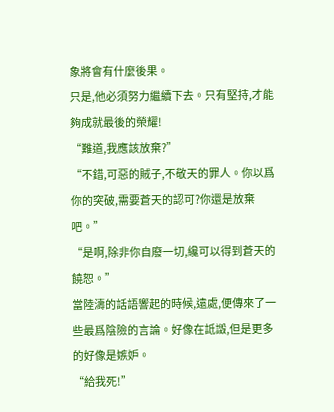象將會有什麼後果。
只是,他必須努力繼續下去。只有堅持,才能夠成就最後的榮耀!
“難道,我應該放棄?”
“不錯,可惡的賊子,不敬天的罪人。你以爲你的突破,需要蒼天的認可?你還是放棄吧。”
“是啊,除非你自廢一切,纔可以得到蒼天的饒恕。”
當陸濤的話語響起的時候,遠處,便傳來了一些最爲陰險的言論。好像在詆譭,但是更多的好像是嫉妒。
“給我死!”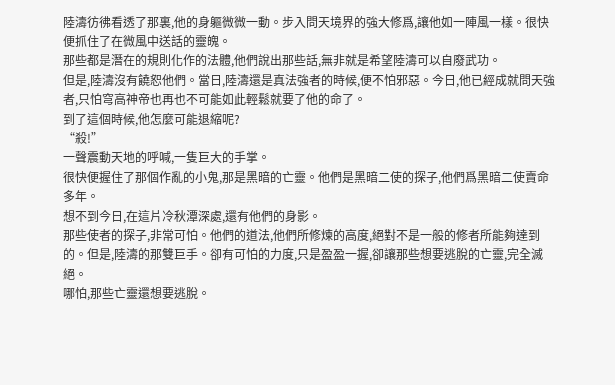陸濤彷彿看透了那裏,他的身軀微微一動。步入問天境界的強大修爲,讓他如一陣風一樣。很快便抓住了在微風中送話的靈魄。
那些都是潛在的規則化作的法體,他們說出那些話,無非就是希望陸濤可以自廢武功。
但是,陸濤沒有饒恕他們。當日,陸濤還是真法強者的時候,便不怕邪惡。今日,他已經成就問天強者,只怕穹高神帝也再也不可能如此輕鬆就要了他的命了。
到了這個時候,他怎麼可能退縮呢?
“殺!”
一聲震動天地的呼喊,一隻巨大的手掌。
很快便握住了那個作亂的小鬼,那是黑暗的亡靈。他們是黑暗二使的探子,他們爲黑暗二使賣命多年。
想不到今日,在這片冷秋潭深處,還有他們的身影。
那些使者的探子,非常可怕。他們的道法,他們所修煉的高度,絕對不是一般的修者所能夠達到的。但是,陸濤的那雙巨手。卻有可怕的力度,只是盈盈一握,卻讓那些想要逃脫的亡靈,完全滅絕。
哪怕,那些亡靈還想要逃脫。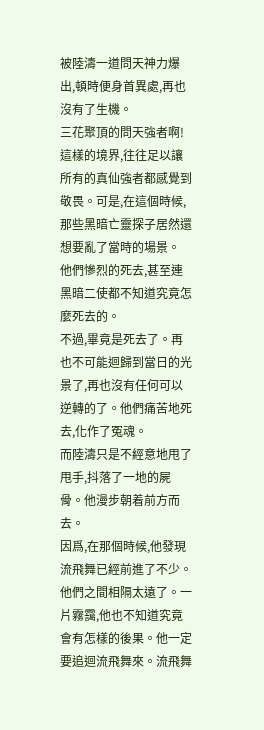被陸濤一道問天神力爆出,頓時便身首異處,再也沒有了生機。
三花聚頂的問天強者啊!這樣的境界,往往足以讓所有的真仙強者都感覺到敬畏。可是,在這個時候,那些黑暗亡靈探子居然還想要亂了當時的場景。
他們慘烈的死去,甚至連黑暗二使都不知道究竟怎麼死去的。
不過,畢竟是死去了。再也不可能迴歸到當日的光景了,再也沒有任何可以逆轉的了。他們痛苦地死去,化作了冤魂。
而陸濤只是不經意地甩了甩手,抖落了一地的屍骨。他漫步朝着前方而去。
因爲,在那個時候,他發現流飛舞已經前進了不少。
他們之間相隔太遠了。一片霧靄,他也不知道究竟會有怎樣的後果。他一定要追迴流飛舞來。流飛舞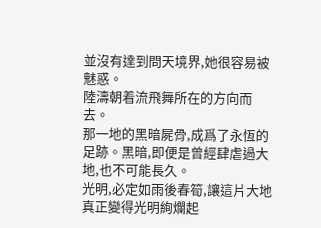並沒有達到問天境界,她很容易被魅惑。
陸濤朝着流飛舞所在的方向而去。
那一地的黑暗屍骨,成爲了永恆的足跡。黑暗,即便是曾經肆虐過大地,也不可能長久。
光明,必定如雨後春筍,讓這片大地真正變得光明絢爛起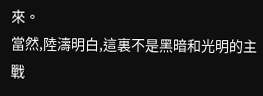來。
當然,陸濤明白,這裏不是黑暗和光明的主戰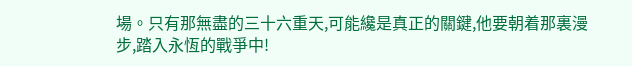場。只有那無盡的三十六重天,可能纔是真正的關鍵,他要朝着那裏漫步,踏入永恆的戰爭中!